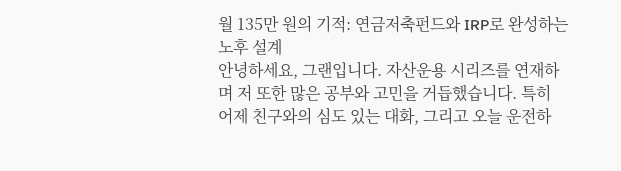월 135만 원의 기적: 연금저축펀드와 IRP로 완성하는 노후 설계
안녕하세요, 그랜입니다. 자산운용 시리즈를 연재하며 저 또한 많은 공부와 고민을 거듭했습니다. 특히 어제 친구와의 심도 있는 대화, 그리고 오늘 운전하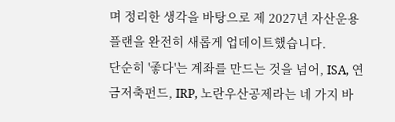며 정리한 생각을 바탕으로 제 2027년 자산운용 플랜을 완전히 새롭게 업데이트했습니다.
단순히 '좋다'는 계좌를 만드는 것을 넘어, ISA, 연금저축펀드, IRP, 노란우산공제라는 네 가지 바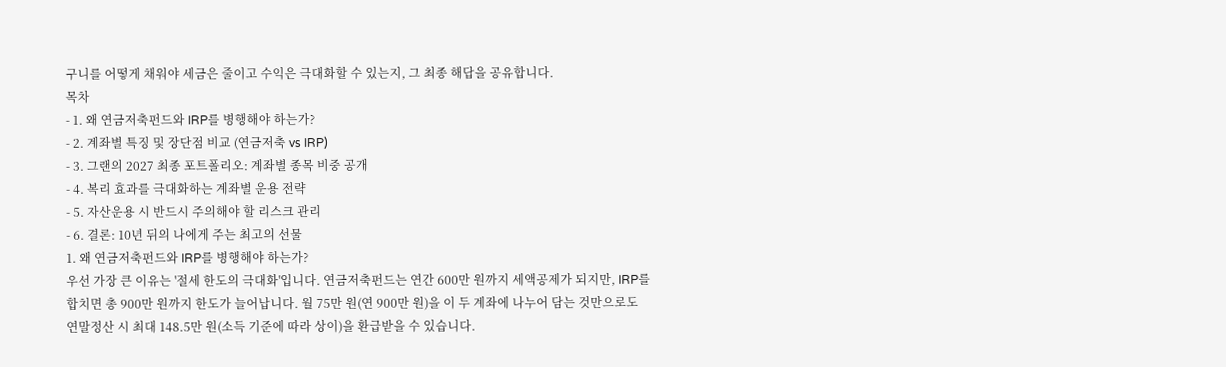구니를 어떻게 채워야 세금은 줄이고 수익은 극대화할 수 있는지, 그 최종 해답을 공유합니다.
목차
- 1. 왜 연금저축펀드와 IRP를 병행해야 하는가?
- 2. 계좌별 특징 및 장단점 비교 (연금저축 vs IRP)
- 3. 그랜의 2027 최종 포트폴리오: 계좌별 종목 비중 공개
- 4. 복리 효과를 극대화하는 계좌별 운용 전략
- 5. 자산운용 시 반드시 주의해야 할 리스크 관리
- 6. 결론: 10년 뒤의 나에게 주는 최고의 선물
1. 왜 연금저축펀드와 IRP를 병행해야 하는가?
우선 가장 큰 이유는 '절세 한도의 극대화'입니다. 연금저축펀드는 연간 600만 원까지 세액공제가 되지만, IRP를 합치면 총 900만 원까지 한도가 늘어납니다. 월 75만 원(연 900만 원)을 이 두 계좌에 나누어 담는 것만으로도 연말정산 시 최대 148.5만 원(소득 기준에 따라 상이)을 환급받을 수 있습니다.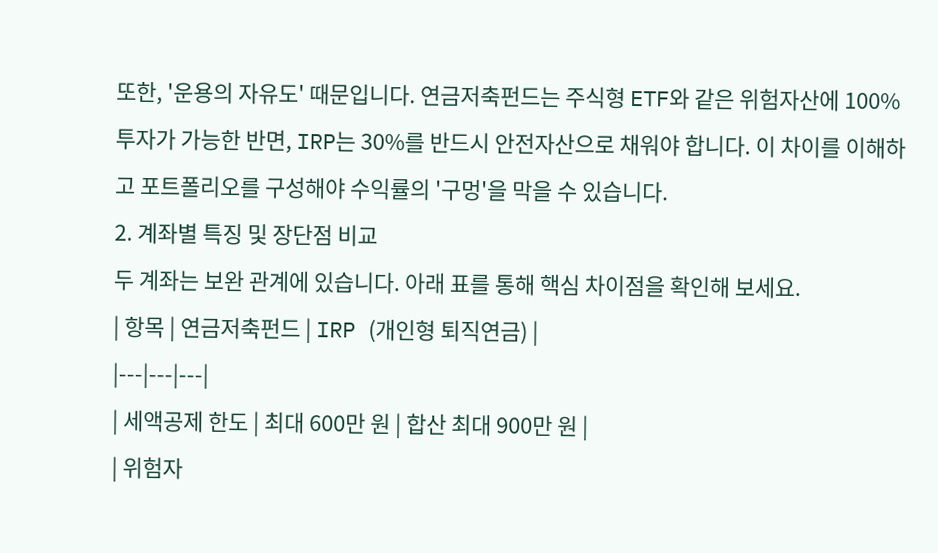또한, '운용의 자유도' 때문입니다. 연금저축펀드는 주식형 ETF와 같은 위험자산에 100% 투자가 가능한 반면, IRP는 30%를 반드시 안전자산으로 채워야 합니다. 이 차이를 이해하고 포트폴리오를 구성해야 수익률의 '구멍'을 막을 수 있습니다.
2. 계좌별 특징 및 장단점 비교
두 계좌는 보완 관계에 있습니다. 아래 표를 통해 핵심 차이점을 확인해 보세요.
| 항목 | 연금저축펀드 | IRP (개인형 퇴직연금) |
|---|---|---|
| 세액공제 한도 | 최대 600만 원 | 합산 최대 900만 원 |
| 위험자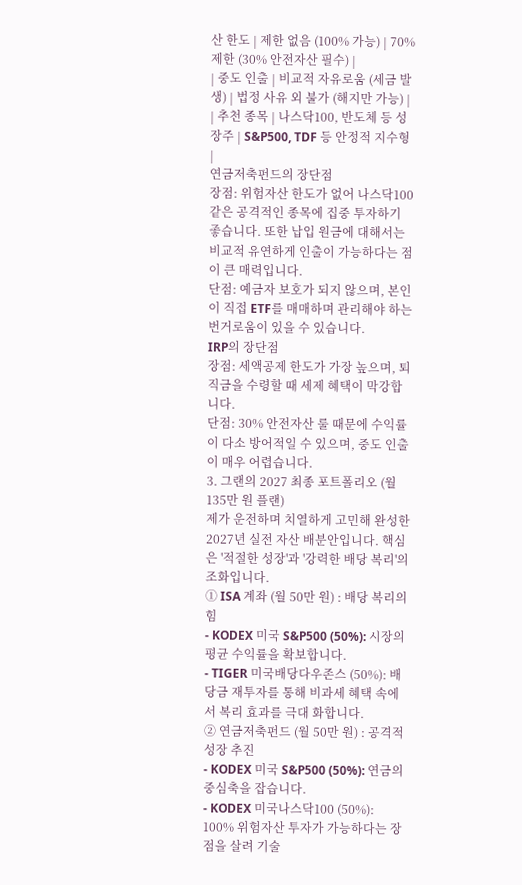산 한도 | 제한 없음 (100% 가능) | 70% 제한 (30% 안전자산 필수) |
| 중도 인출 | 비교적 자유로움 (세금 발생) | 법정 사유 외 불가 (해지만 가능) |
| 추천 종목 | 나스닥100, 반도체 등 성장주 | S&P500, TDF 등 안정적 지수형 |
연금저축펀드의 장단점
장점: 위험자산 한도가 없어 나스닥100 같은 공격적인 종목에 집중 투자하기 좋습니다. 또한 납입 원금에 대해서는 비교적 유연하게 인출이 가능하다는 점이 큰 매력입니다.
단점: 예금자 보호가 되지 않으며, 본인이 직접 ETF를 매매하며 관리해야 하는 번거로움이 있을 수 있습니다.
IRP의 장단점
장점: 세액공제 한도가 가장 높으며, 퇴직금을 수령할 때 세제 혜택이 막강합니다.
단점: 30% 안전자산 룰 때문에 수익률이 다소 방어적일 수 있으며, 중도 인출이 매우 어렵습니다.
3. 그랜의 2027 최종 포트폴리오 (월 135만 원 플랜)
제가 운전하며 치열하게 고민해 완성한 2027년 실전 자산 배분안입니다. 핵심은 '적절한 성장'과 '강력한 배당 복리'의 조화입니다.
① ISA 계좌 (월 50만 원) : 배당 복리의 힘
- KODEX 미국 S&P500 (50%): 시장의 평균 수익률을 확보합니다.
- TIGER 미국배당다우존스 (50%): 배당금 재투자를 통해 비과세 혜택 속에서 복리 효과를 극대 화합니다.
② 연금저축펀드 (월 50만 원) : 공격적 성장 추진
- KODEX 미국 S&P500 (50%): 연금의 중심축을 잡습니다.
- KODEX 미국나스닥100 (50%): 100% 위험자산 투자가 가능하다는 장점을 살려 기술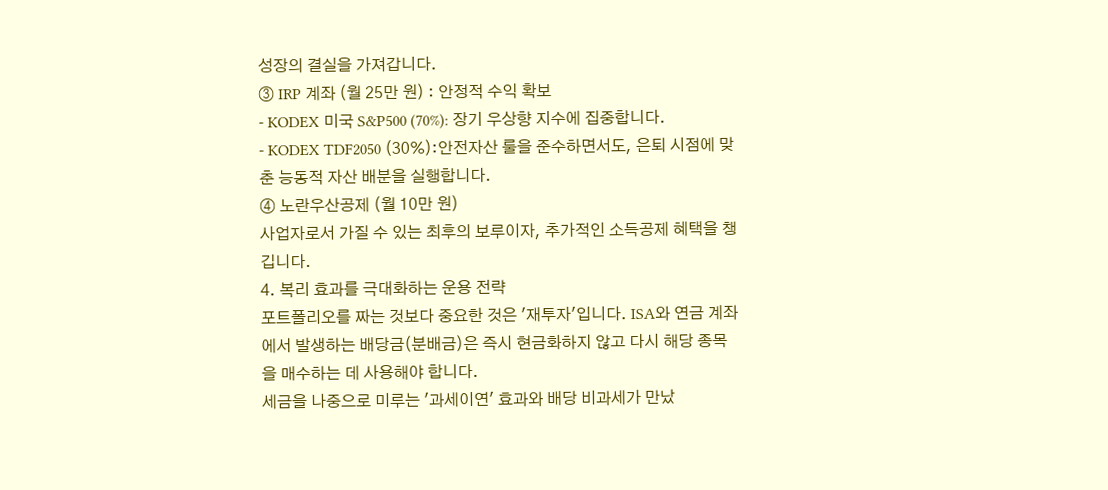성장의 결실을 가져갑니다.
③ IRP 계좌 (월 25만 원) : 안정적 수익 확보
- KODEX 미국 S&P500 (70%): 장기 우상향 지수에 집중합니다.
- KODEX TDF2050 (30%):안전자산 룰을 준수하면서도, 은퇴 시점에 맞춘 능동적 자산 배분을 실행합니다.
④ 노란우산공제 (월 10만 원)
사업자로서 가질 수 있는 최후의 보루이자, 추가적인 소득공제 혜택을 챙깁니다.
4. 복리 효과를 극대화하는 운용 전략
포트폴리오를 짜는 것보다 중요한 것은 '재투자'입니다. ISA와 연금 계좌에서 발생하는 배당금(분배금)은 즉시 현금화하지 않고 다시 해당 종목을 매수하는 데 사용해야 합니다.
세금을 나중으로 미루는 '과세이연' 효과와 배당 비과세가 만났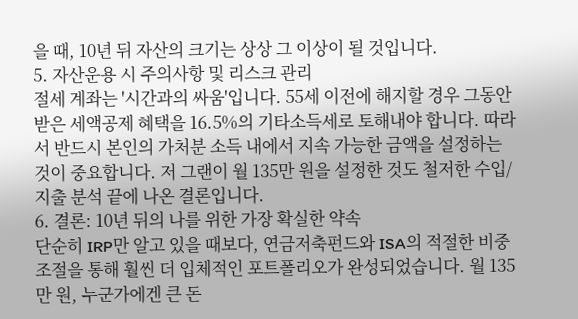을 때, 10년 뒤 자산의 크기는 상상 그 이상이 될 것입니다.
5. 자산운용 시 주의사항 및 리스크 관리
절세 계좌는 '시간과의 싸움'입니다. 55세 이전에 해지할 경우 그동안 받은 세액공제 혜택을 16.5%의 기타소득세로 토해내야 합니다. 따라서 반드시 본인의 가처분 소득 내에서 지속 가능한 금액을 설정하는 것이 중요합니다. 저 그랜이 월 135만 원을 설정한 것도 철저한 수입/지출 분석 끝에 나온 결론입니다.
6. 결론: 10년 뒤의 나를 위한 가장 확실한 약속
단순히 IRP만 알고 있을 때보다, 연금저축펀드와 ISA의 적절한 비중 조절을 통해 훨씬 더 입체적인 포트폴리오가 완성되었습니다. 월 135만 원, 누군가에겐 큰 돈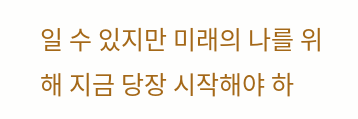일 수 있지만 미래의 나를 위해 지금 당장 시작해야 하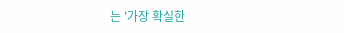는 '가장 확실한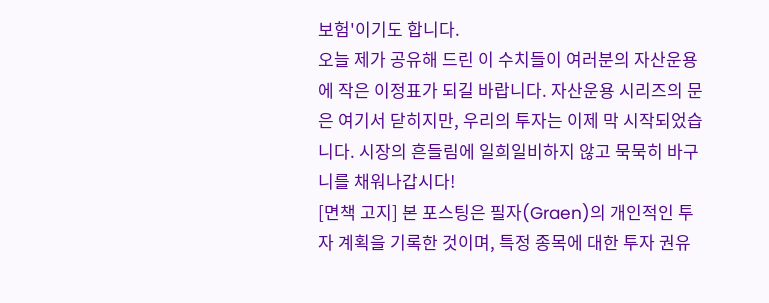보험'이기도 합니다.
오늘 제가 공유해 드린 이 수치들이 여러분의 자산운용에 작은 이정표가 되길 바랍니다. 자산운용 시리즈의 문은 여기서 닫히지만, 우리의 투자는 이제 막 시작되었습니다. 시장의 흔들림에 일희일비하지 않고 묵묵히 바구니를 채워나갑시다!
[면책 고지] 본 포스팅은 필자(Graen)의 개인적인 투자 계획을 기록한 것이며, 특정 종목에 대한 투자 권유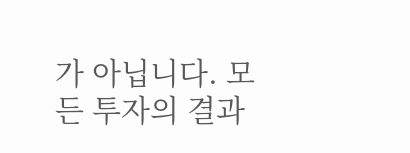가 아닙니다. 모든 투자의 결과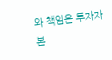와 책임은 투자자 본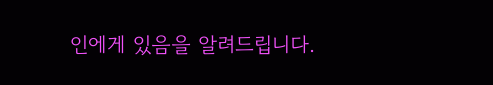인에게 있음을 알려드립니다.